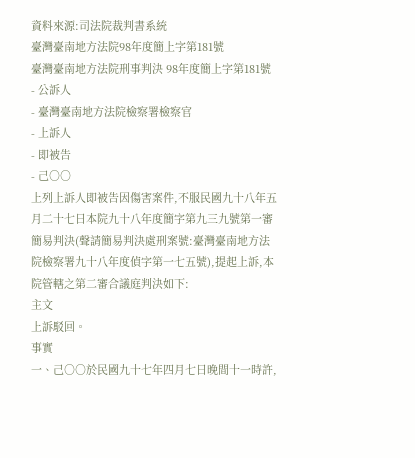資料來源:司法院裁判書系統
臺灣臺南地方法院98年度簡上字第181號
臺灣臺南地方法院刑事判決 98年度簡上字第181號
- 公訴人
- 臺灣臺南地方法院檢察署檢察官
- 上訴人
- 即被告
- 己○○
上列上訴人即被告因傷害案件,不服民國九十八年五月二十七日本院九十八年度簡字第九三九號第一審簡易判決(聲請簡易判決處刑案號:臺灣臺南地方法院檢察署九十八年度偵字第一七五號),提起上訴,本院管轄之第二審合議庭判決如下:
主文
上訴駁回。
事實
一、己○○於民國九十七年四月七日晚間十一時許,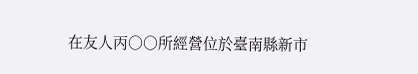在友人丙○○所經營位於臺南縣新市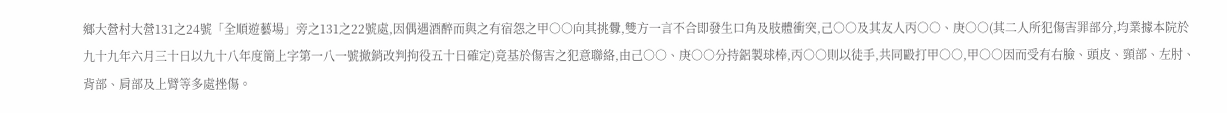鄉大營村大營131之24號「全順遊藝場」旁之131之22號處,因偶遇酒醉而與之有宿怨之甲○○向其挑釁,雙方一言不合即發生口角及肢體衝突,己○○及其友人丙○○、庚○○(其二人所犯傷害罪部分,均業據本院於九十九年六月三十日以九十八年度簡上字第一八一號撤銷改判拘役五十日確定)竟基於傷害之犯意聯絡,由己○○、庚○○分持鋁製球棒,丙○○則以徒手,共同毆打甲○○,甲○○因而受有右臉、頭皮、頸部、左肘、背部、肩部及上臂等多處挫傷。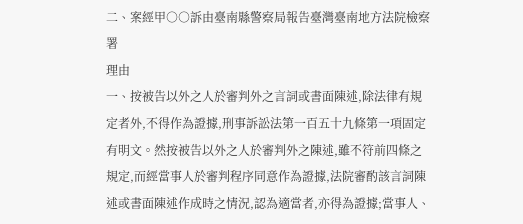二、案經甲○○訴由臺南縣警察局報告臺灣臺南地方法院檢察署
理由
一、按被告以外之人於審判外之言詞或書面陳述,除法律有規定者外,不得作為證據,刑事訴訟法第一百五十九條第一項固定有明文。然按被告以外之人於審判外之陳述,雖不符前四條之規定,而經當事人於審判程序同意作為證據,法院審酌該言詞陳述或書面陳述作成時之情況,認為適當者,亦得為證據;當事人、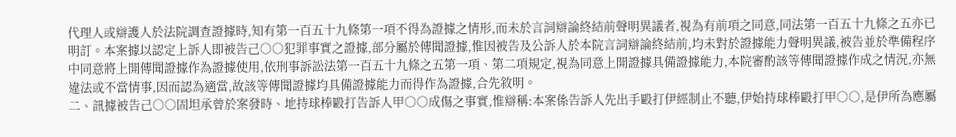代理人或辯護人於法院調查證據時,知有第一百五十九條第一項不得為證據之情形,而未於言詞辯論終結前聲明異議者,視為有前項之同意,同法第一百五十九條之五亦已明訂。本案據以認定上訴人即被告己○○犯罪事實之證據,部分屬於傳聞證據,惟因被告及公訴人於本院言詞辯論終結前,均未對於證據能力聲明異議,被告並於準備程序中同意將上開傳聞證據作為證據使用,依刑事訴訟法第一百五十九條之五第一項、第二項規定,視為同意上開證據具備證據能力,本院審酌該等傳聞證據作成之情況,亦無違法或不當情事,因而認為適當,故該等傳聞證據均具備證據能力而得作為證據,合先敘明。
二、訊據被告己○○固坦承曾於案發時、地持球棒毆打告訴人甲○○成傷之事實,惟辯稱:本案係告訴人先出手毆打伊經制止不聽,伊始持球棒毆打甲○○,是伊所為應屬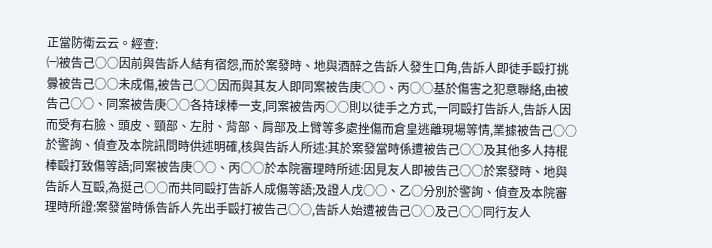正當防衛云云。經查:
㈠被告己○○因前與告訴人結有宿怨,而於案發時、地與酒醉之告訴人發生口角,告訴人即徒手毆打挑釁被告己○○未成傷,被告己○○因而與其友人即同案被告庚○○、丙○○基於傷害之犯意聯絡,由被告己○○、同案被告庚○○各持球棒一支,同案被告丙○○則以徒手之方式,一同毆打告訴人,告訴人因而受有右臉、頭皮、頸部、左肘、背部、肩部及上臂等多處挫傷而倉皇逃離現場等情,業據被告己○○於警詢、偵查及本院訊問時供述明確,核與告訴人所述:其於案發當時係遭被告己○○及其他多人持棍棒毆打致傷等語;同案被告庚○○、丙○○於本院審理時所述:因見友人即被告己○○於案發時、地與告訴人互毆,為挺己○○而共同毆打告訴人成傷等語;及證人戊○○、乙○分別於警詢、偵查及本院審理時所證:案發當時係告訴人先出手毆打被告己○○,告訴人始遭被告己○○及己○○同行友人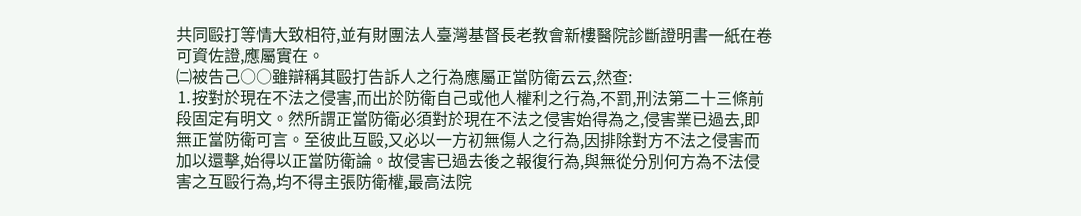共同毆打等情大致相符,並有財團法人臺灣基督長老教會新樓醫院診斷證明書一紙在卷可資佐證,應屬實在。
㈡被告己○○雖辯稱其毆打告訴人之行為應屬正當防衛云云,然查:
⒈按對於現在不法之侵害,而出於防衛自己或他人權利之行為,不罰,刑法第二十三條前段固定有明文。然所謂正當防衛必須對於現在不法之侵害始得為之,侵害業已過去,即無正當防衛可言。至彼此互毆,又必以一方初無傷人之行為,因排除對方不法之侵害而加以還擊,始得以正當防衛論。故侵害已過去後之報復行為,與無從分別何方為不法侵害之互毆行為,均不得主張防衛權,最高法院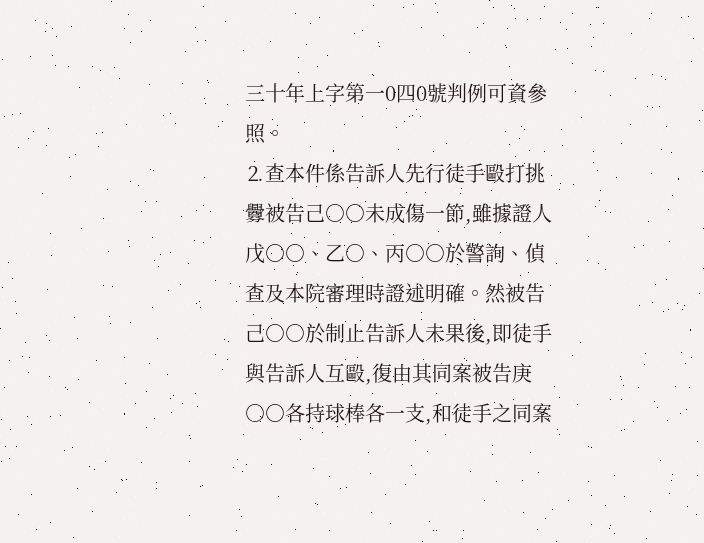三十年上字第一0四0號判例可資參照。
⒉查本件係告訴人先行徒手毆打挑釁被告己○○未成傷一節,雖據證人戊○○、乙○、丙○○於警詢、偵查及本院審理時證述明確。然被告己○○於制止告訴人未果後,即徒手與告訴人互毆,復由其同案被告庚○○各持球棒各一支,和徒手之同案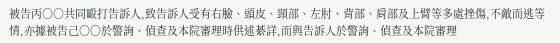被告丙○○共同毆打告訴人,致告訴人受有右臉、頭皮、頸部、左肘、背部、肩部及上臂等多處挫傷,不敵而逃等情,亦據被告己○○於警詢、偵查及本院審理時供述綦詳,而與告訴人於警詢、偵查及本院審理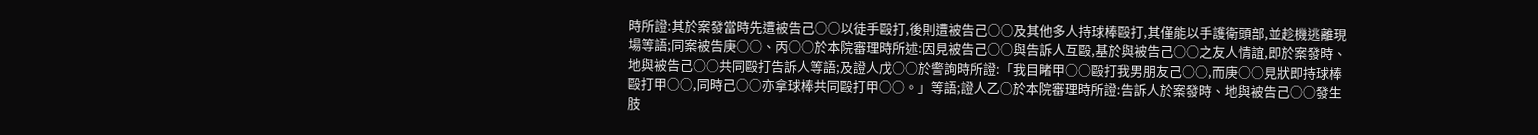時所證:其於案發當時先遭被告己○○以徒手毆打,後則遭被告己○○及其他多人持球棒毆打,其僅能以手護衛頭部,並趁機逃離現場等語;同案被告庚○○、丙○○於本院審理時所述:因見被告己○○與告訴人互毆,基於與被告己○○之友人情誼,即於案發時、地與被告己○○共同毆打告訴人等語;及證人戊○○於警詢時所證:「我目睹甲○○毆打我男朋友己○○,而庚○○見狀即持球棒毆打甲○○,同時己○○亦拿球棒共同毆打甲○○。」等語;證人乙○於本院審理時所證:告訴人於案發時、地與被告己○○發生肢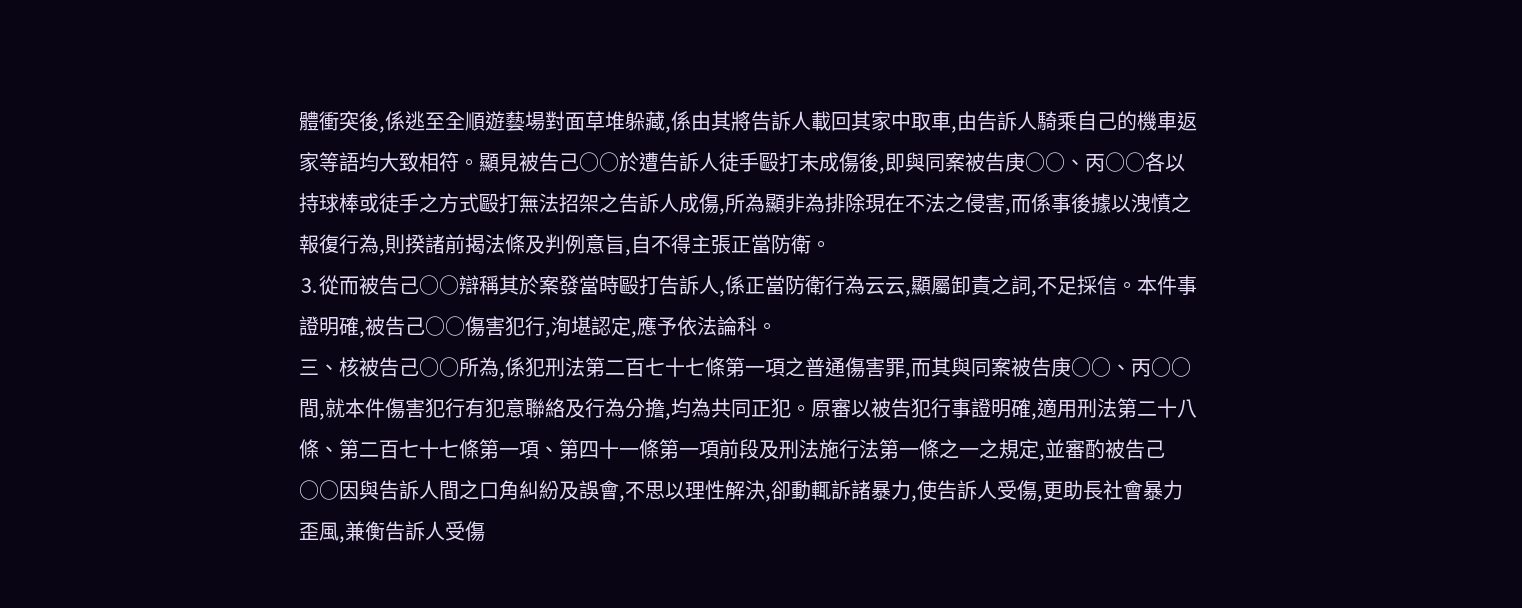體衝突後,係逃至全順遊藝場對面草堆躲藏,係由其將告訴人載回其家中取車,由告訴人騎乘自己的機車返家等語均大致相符。顯見被告己○○於遭告訴人徒手毆打未成傷後,即與同案被告庚○○、丙○○各以持球棒或徒手之方式毆打無法招架之告訴人成傷,所為顯非為排除現在不法之侵害,而係事後據以洩憤之報復行為,則揆諸前揭法條及判例意旨,自不得主張正當防衛。
⒊從而被告己○○辯稱其於案發當時毆打告訴人,係正當防衛行為云云,顯屬卸責之詞,不足採信。本件事證明確,被告己○○傷害犯行,洵堪認定,應予依法論科。
三、核被告己○○所為,係犯刑法第二百七十七條第一項之普通傷害罪,而其與同案被告庚○○、丙○○間,就本件傷害犯行有犯意聯絡及行為分擔,均為共同正犯。原審以被告犯行事證明確,適用刑法第二十八條、第二百七十七條第一項、第四十一條第一項前段及刑法施行法第一條之一之規定,並審酌被告己○○因與告訴人間之口角糾紛及誤會,不思以理性解決,卻動輒訴諸暴力,使告訴人受傷,更助長社會暴力歪風,兼衡告訴人受傷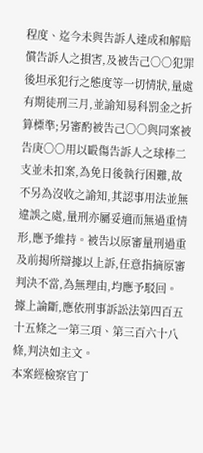程度、迄今未與告訴人達成和解賠償告訴人之損害,及被告己○○犯罪後坦承犯行之態度等一切情狀,量處有期徒刑三月,並諭知易科罰金之折算標準;另審酌被告己○○與同案被告庚○○用以毆傷告訴人之球棒二支並未扣案,為免日後執行困難,故不另為沒收之諭知,其認事用法並無違誤之處,量刑亦屬妥適而無過重情形,應予維持。被告以原審量刑過重及前揭所辯據以上訴,任意指摘原審判決不當,為無理由,均應予駁回。
據上論斷,應依刑事訴訟法第四百五十五條之一第三項、第三百六十八條,判決如主文。
本案經檢察官丁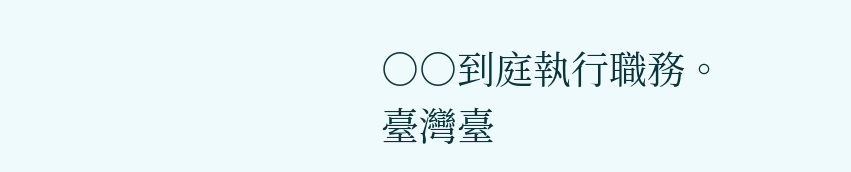○○到庭執行職務。
臺灣臺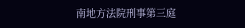南地方法院刑事第三庭